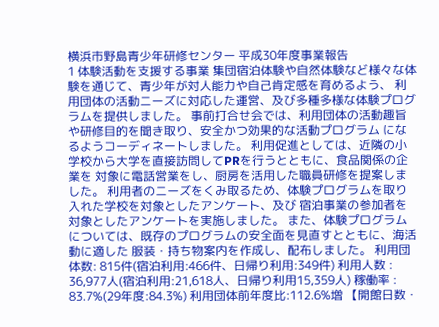横浜市野島青少年研修センター 平成30年度事業報告
1 体験活動を支援する事業 集団宿泊体験や自然体験など様々な体験を通じて、青少年が対人能力や自己肯定感を育めるよう、 利用団体の活動ニーズに対応した運営、及び多種多様な体験プログラムを提供しました。 事前打合せ会では、利用団体の活動趣旨や研修目的を聞き取り、安全かつ効果的な活動プログラム になるようコーディネートしました。 利用促進としては、近隣の小学校から大学を直接訪問してPRを行うとともに、食品関係の企業を 対象に電話営業をし、厨房を活用した職員研修を提案しました。 利用者のニーズをくみ取るため、体験プログラムを取り入れた学校を対象としたアンケート、及び 宿泊事業の参加者を対象としたアンケートを実施しました。 また、体験プログラムについては、既存のプログラムの安全面を見直すとともに、海活動に適した 服装・持ち物案内を作成し、配布しました。 利用団体数: 815件(宿泊利用:466件、日帰り利用:349件) 利用人数 : 36,977人(宿泊利用:21,618人、日帰り利用15,359人) 稼働率 : 83.7%(29年度:84.3%) 利用団体前年度比:112.6%増 【開館日数・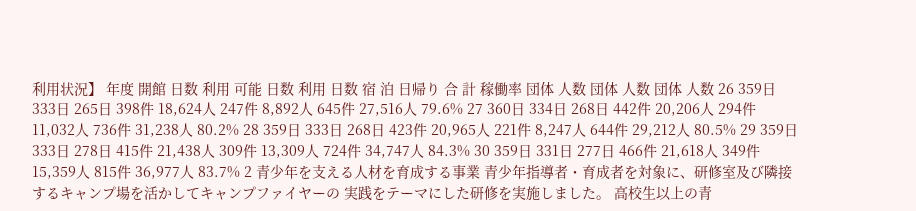利用状況】 年度 開館 日数 利用 可能 日数 利用 日数 宿 泊 日帰り 合 計 稼働率 団体 人数 団体 人数 団体 人数 26 359日 333日 265日 398件 18,624人 247件 8,892人 645件 27,516人 79.6% 27 360日 334日 268日 442件 20,206人 294件 11,032人 736件 31,238人 80.2% 28 359日 333日 268日 423件 20,965人 221件 8,247人 644件 29,212人 80.5% 29 359日 333日 278日 415件 21,438人 309件 13,309人 724件 34,747人 84.3% 30 359日 331日 277日 466件 21,618人 349件 15,359人 815件 36,977人 83.7% 2 青少年を支える人材を育成する事業 青少年指導者・育成者を対象に、研修室及び隣接するキャンプ場を活かしてキャンプファイヤーの 実践をテーマにした研修を実施しました。 高校生以上の青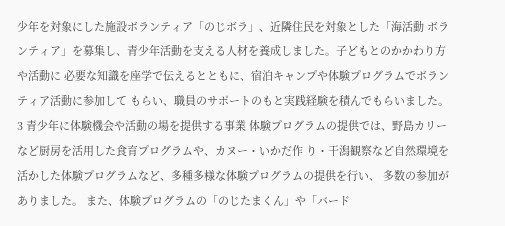少年を対象にした施設ボランティア「のじボラ」、近隣住民を対象とした「海活動 ボランティア」を募集し、青少年活動を支える人材を養成しました。子どもとのかかわり方や活動に 必要な知識を座学で伝えるとともに、宿泊キャンプや体験プログラムでボランティア活動に参加して もらい、職員のサポートのもと実践経験を積んでもらいました。3 青少年に体験機会や活動の場を提供する事業 体験プログラムの提供では、野島カリーなど厨房を活用した食育プログラムや、カヌー・いかだ作 り・干潟観察など自然環境を活かした体験プログラムなど、多種多様な体験プログラムの提供を行い、 多数の参加がありました。 また、体験プログラムの「のじたまくん」や「バード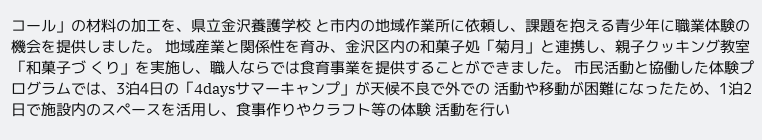コール」の材料の加工を、県立金沢養護学校 と市内の地域作業所に依頼し、課題を抱える青少年に職業体験の機会を提供しました。 地域産業と関係性を育み、金沢区内の和菓子処「菊月」と連携し、親子クッキング教室「和菓子づ くり」を実施し、職人ならでは食育事業を提供することができました。 市民活動と協働した体験プログラムでは、3泊4日の「4daysサマーキャンプ」が天候不良で外での 活動や移動が困難になったため、1泊2日で施設内のスペースを活用し、食事作りやクラフト等の体験 活動を行い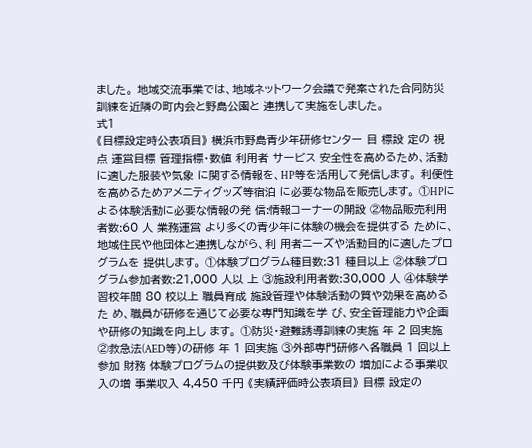ました。 地域交流事業では、地域ネットワーク会議で発案された合同防災訓練を近隣の町内会と野島公園と 連携して実施をしました。
式1
《目標設定時公表項目》 横浜市野島青少年研修センター 目 標設 定の 視点 運営目標 管理指標・数値 利用者 サービス 安全性を高めるため、活動に適した服装や気象 に関する情報を、HP等を活用して発信します。 利便性を高めるためアメニティグッズ等宿泊 に必要な物品を販売します。 ①HPによる体験活動に必要な情報の発 信:情報コーナーの開設 ②物品販売利用者数:60 人 業務運営 より多くの青少年に体験の機会を提供する ために、地域住民や他団体と連携しながら、利 用者ニーズや活動目的に適したプログラムを 提供します。 ①体験プログラム種目数:31 種目以上 ②体験プログラム参加者数:21,000 人以 上 ③施設利用者数:30,000 人 ④体験学習校年間 80 校以上 職員育成 施設管理や体験活動の質や効果を高めるた め、職員が研修を通じて必要な専門知識を学 び、安全管理能力や企画や研修の知識を向上し ます。 ①防災・避難誘導訓練の実施 年 2 回実施 ②救急法(AED等)の研修 年 1 回実施 ③外部専門研修へ各職員 1 回以上参加 財務 体験プログラムの提供数及び体験事業数の 増加による事業収入の増 事業収入 4,450 千円 《実績評価時公表項目》 目標 設定の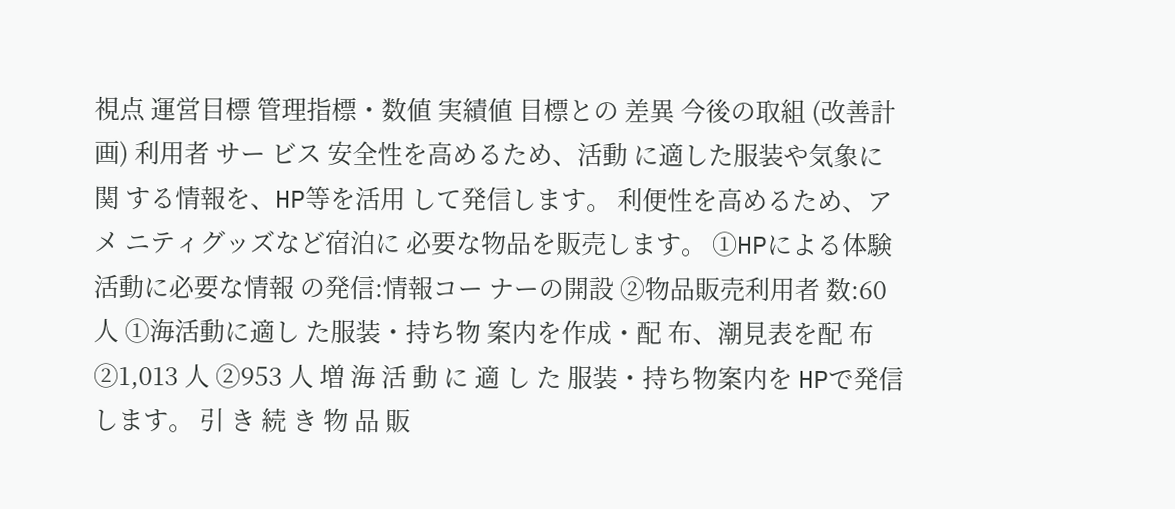視点 運営目標 管理指標・数値 実績値 目標との 差異 今後の取組 (改善計画) 利用者 サー ビス 安全性を高めるため、活動 に適した服装や気象に関 する情報を、HP等を活用 して発信します。 利便性を高めるため、アメ ニティグッズなど宿泊に 必要な物品を販売します。 ①HPによる体験 活動に必要な情報 の発信:情報コー ナーの開設 ②物品販売利用者 数:60 人 ①海活動に適し た服装・持ち物 案内を作成・配 布、潮見表を配 布 ②1,013 人 ②953 人 増 海 活 動 に 適 し た 服装・持ち物案内を HPで発信します。 引 き 続 き 物 品 販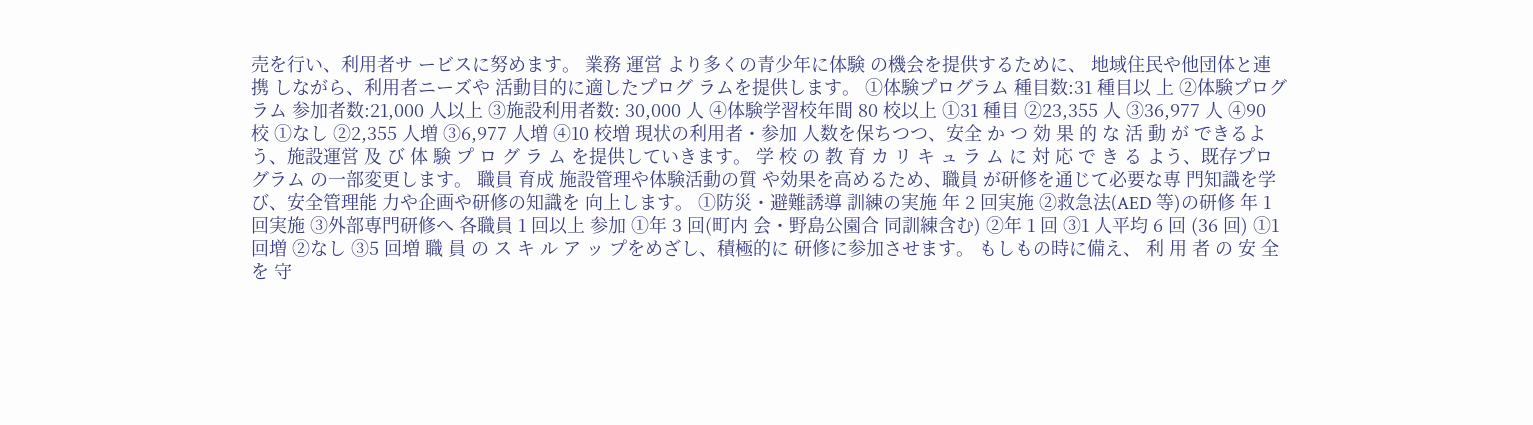売を行い、利用者サ ービスに努めます。 業務 運営 より多くの青少年に体験 の機会を提供するために、 地域住民や他団体と連携 しながら、利用者ニーズや 活動目的に適したプログ ラムを提供します。 ①体験プログラム 種目数:31 種目以 上 ②体験プログラム 参加者数:21,000 人以上 ③施設利用者数: 30,000 人 ④体験学習校年間 80 校以上 ①31 種目 ②23,355 人 ③36,977 人 ④90 校 ①なし ②2,355 人増 ③6,977 人増 ④10 校増 現状の利用者・参加 人数を保ちつつ、安全 か つ 効 果 的 な 活 動 が できるよう、施設運営 及 び 体 験 プ ロ グ ラ ム を提供していきます。 学 校 の 教 育 カ リ キ ュ ラ ム に 対 応 で き る よう、既存プログラム の一部変更します。 職員 育成 施設管理や体験活動の質 や効果を高めるため、職員 が研修を通じて必要な専 門知識を学び、安全管理能 力や企画や研修の知識を 向上します。 ①防災・避難誘導 訓練の実施 年 2 回実施 ②救急法(AED 等)の研修 年 1 回実施 ③外部専門研修へ 各職員 1 回以上 参加 ①年 3 回(町内 会・野島公園合 同訓練含む) ②年 1 回 ③1 人平均 6 回 (36 回) ①1 回増 ②なし ③5 回増 職 員 の ス キ ル ア ッ プをめざし、積極的に 研修に参加させます。 もしもの時に備え、 利 用 者 の 安 全 を 守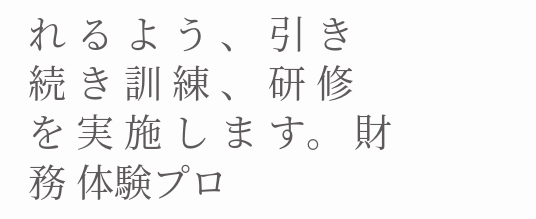れ る よ う 、 引 き 続 き 訓 練 、 研 修 を 実 施 し ま す。 財務 体験プロ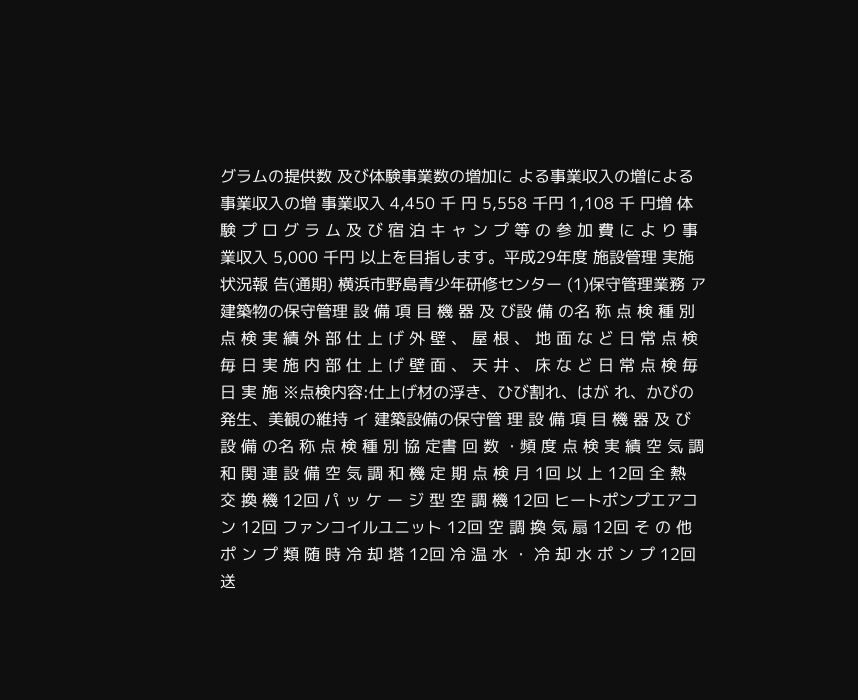グラムの提供数 及び体験事業数の増加に よる事業収入の増による 事業収入の増 事業収入 4,450 千 円 5,558 千円 1,108 千 円増 体 験 プ ロ グ ラ ム 及 び 宿 泊 キ ャ ン プ 等 の 参 加 費 に よ り 事業収入 5,000 千円 以上を目指します。平成29年度 施設管理 実施状況報 告(通期) 横浜市野島青少年研修センター (1)保守管理業務 ア 建築物の保守管理 設 備 項 目 機 器 及 び設 備 の名 称 点 検 種 別 点 検 実 績 外 部 仕 上 げ 外 壁 、 屋 根 、 地 面 な ど 日 常 点 検 毎 日 実 施 内 部 仕 上 げ 壁 面 、 天 井 、 床 な ど 日 常 点 検 毎 日 実 施 ※点検内容:仕上げ材の浮き、ひび割れ、はが れ、かびの発生、美観の維持 イ 建築設備の保守管 理 設 備 項 目 機 器 及 び設 備 の名 称 点 検 種 別 協 定書 回 数 ・頻 度 点 検 実 績 空 気 調 和 関 連 設 備 空 気 調 和 機 定 期 点 検 月 1回 以 上 12回 全 熱 交 換 機 12回 パ ッ ケ ー ジ 型 空 調 機 12回 ヒートポンプエアコン 12回 ファンコイルユニット 12回 空 調 換 気 扇 12回 そ の 他 ポ ン プ 類 随 時 冷 却 塔 12回 冷 温 水 ・ 冷 却 水 ポ ン プ 12回 送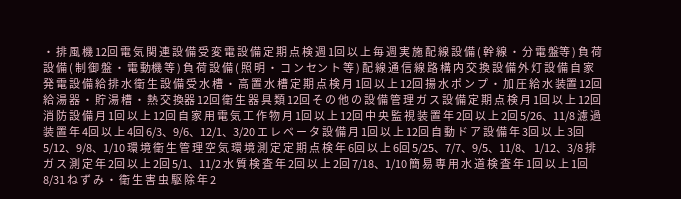・ 排 風 機 12回 電 気 関 連 設 備 受 変 電 設 備 定 期 点 検 週 1回 以 上 毎 週 実 施 配 線 設 備 ( 幹 線 ・ 分 電 盤等 ) 負 荷 設 備 ( 制 御 盤 ・ 電 動機 等 ) 負 荷 設 備 ( 照 明 ・ コ ン セン ト 等 ) 配 線 通 信 線 路 構 内 交 換 設 備 外 灯 設 備 自 家 発 電 設 備 給 排 水 衛 生 設 備 受 水 槽 ・ 高 置 水 槽 定 期 点 検 月 1回 以 上 12回 揚 水 ポ ン プ ・ 加 圧 給 水 装置 12回 給 湯 器 ・ 貯 湯 槽 ・ 熱 交 換器 12回 衛 生 器 具 類 12回 そ の 他 の 設 備 管 理 ガ ス 設 備 定 期 点 検 月 1回 以 上 12回 消 防 設 備 月 1回 以 上 12回 自 家 用 電 気 工 作 物 月 1回 以 上 12回 中 央 監 視 装 置 年 2回 以 上 2回 5/26、11/8 濾 過 装 置 年 4回 以 上 4回 6/3、9/6、12/1、3/20 エ レ ベ ー タ 設 備 月 1回 以 上 12回 自 動 ド ア 設 備 年 3回 以 上 3回 5/12、9/8、1/10 環 境 衛 生 管 理 空 気 環 境 測 定 定 期 点 検 年 6回 以 上 6回 5/25、7/7、9/5、11/8、 1/12、3/8 排 ガ ス 測 定 年 2回 以 上 2回 5/1、11/2 水 質 検 査 年 2回 以 上 2回 7/18、1/10 簡 易 専 用 水 道 検 査 年 1回 以 上 1回 8/31 ね ず み ・ 衛 生 害 虫 駆 除 年 2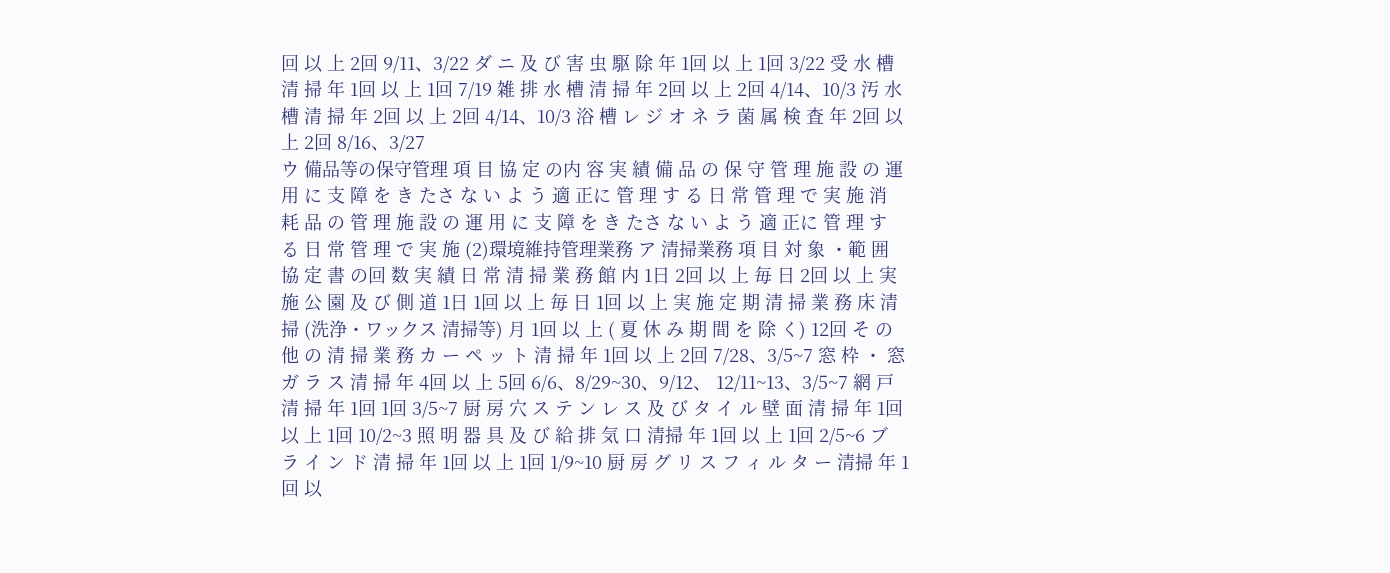回 以 上 2回 9/11、3/22 ダ ニ 及 び 害 虫 駆 除 年 1回 以 上 1回 3/22 受 水 槽 清 掃 年 1回 以 上 1回 7/19 雑 排 水 槽 清 掃 年 2回 以 上 2回 4/14、10/3 汚 水 槽 清 掃 年 2回 以 上 2回 4/14、10/3 浴 槽 レ ジ オ ネ ラ 菌 属 検 査 年 2回 以 上 2回 8/16、3/27
ウ 備品等の保守管理 項 目 協 定 の内 容 実 績 備 品 の 保 守 管 理 施 設 の 運 用 に 支 障 を き たさ な い よ う 適 正に 管 理 す る 日 常 管 理 で 実 施 消 耗 品 の 管 理 施 設 の 運 用 に 支 障 を き たさ な い よ う 適 正に 管 理 す る 日 常 管 理 で 実 施 (2)環境維持管理業務 ア 清掃業務 項 目 対 象 ・範 囲 協 定 書 の回 数 実 績 日 常 清 掃 業 務 館 内 1日 2回 以 上 毎 日 2回 以 上 実 施 公 園 及 び 側 道 1日 1回 以 上 毎 日 1回 以 上 実 施 定 期 清 掃 業 務 床 清 掃 (洗浄・ワックス 清掃等) 月 1回 以 上 ( 夏 休 み 期 間 を 除 く) 12回 そ の 他 の 清 掃 業 務 カ ー ペ ッ ト 清 掃 年 1回 以 上 2回 7/28、3/5~7 窓 枠 ・ 窓 ガ ラ ス 清 掃 年 4回 以 上 5回 6/6、8/29~30、9/12、 12/11~13、3/5~7 網 戸 清 掃 年 1回 1回 3/5~7 厨 房 穴 ス テ ン レ ス 及 び タ イ ル 壁 面 清 掃 年 1回 以 上 1回 10/2~3 照 明 器 具 及 び 給 排 気 口 清掃 年 1回 以 上 1回 2/5~6 ブ ラ イ ン ド 清 掃 年 1回 以 上 1回 1/9~10 厨 房 グ リ ス フ ィ ル タ ー 清掃 年 1回 以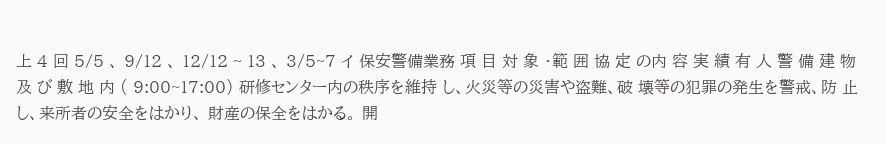上 4 回 5/5 、 9/12 、 12/12 ~ 13 、 3/5~7 イ 保安警備業務 項 目 対 象 ・範 囲 協 定 の内 容 実 績 有 人 警 備 建 物 及 び 敷 地 内 ( 9:00~17:00) 研修センター内の秩序を維持 し、火災等の災害や盗難、破 壊等の犯罪の発生を警戒、防 止し、来所者の安全をはかり、 財産の保全をはかる。 開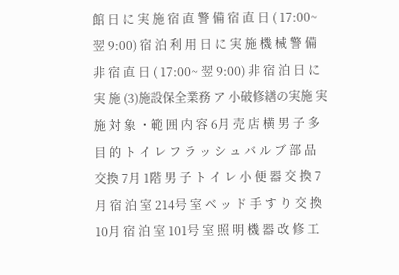館 日 に 実 施 宿 直 警 備 宿 直 日 ( 17:00~ 翌 9:00) 宿 泊 利 用 日 に 実 施 機 械 警 備 非 宿 直 日 ( 17:00~ 翌 9:00) 非 宿 泊 日 に 実 施 (3)施設保全業務 ア 小破修繕の実施 実 施 対 象 ・範 囲 内 容 6月 売 店 横 男 子 多 目 的 ト イ レ フ ラ ッ シ ュ バ ル ブ 部 品 交換 7月 1階 男 子 ト イ レ 小 便 器 交 換 7月 宿 泊 室 214号 室 ベ ッ ド 手 す り 交 換 10月 宿 泊 室 101号 室 照 明 機 器 改 修 工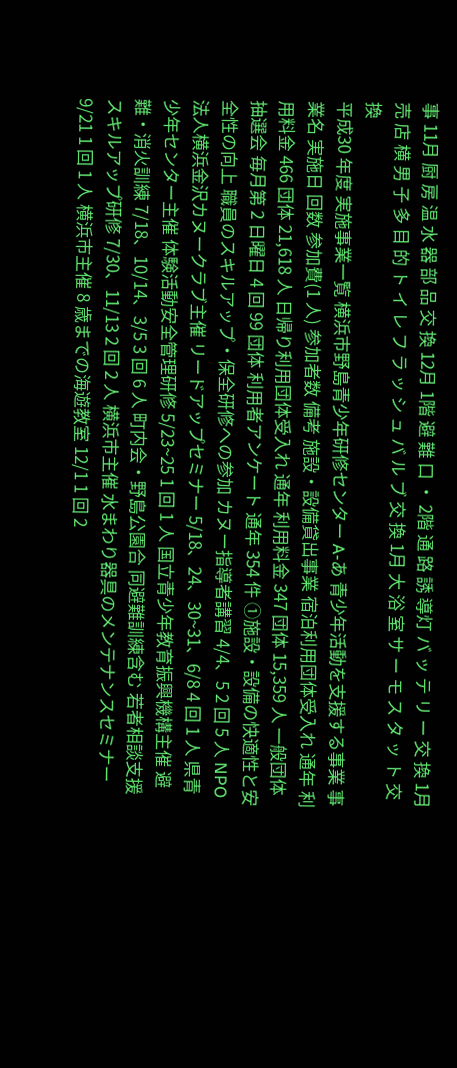事 11月 厨 房 温 水 器 部 品 交 換 12月 1階 避 難 口 ・ 2階 通 路 誘 導灯 バ ッ テ リ ー 交 換 1月 売 店 横 男 子 多 目 的 ト イ レ フ ラ ッ シ ュ バ ル ブ 交 換 1月 大 浴 室 サ ー モ ス タ ッ ト 交 換
平成30 年度 実施事業一覧 横浜市野島青少年研修センター A-あ 青少年活動を支援する事業 事業名 実施日 回数 参加費(1 人) 参加者数 備考 施設・設備貸出事業 宿泊利用団体受入れ 通年 利用料金 466 団体 21,618 人 日帰り利用団体受入れ 通年 利用料金 347 団体 15,359 人 一般団体抽選会 毎月第 2 日曜日 4 回 99 団体 利用者アンケート 通年 354 件 ①施設・設備の快適性と安全性の向上 職員のスキルアップ・保全研修への参加 カヌー指導者講習 4/4、5 2 回 5 人 NPO 法人横浜金沢カヌークラブ主催 リードアップセミナー 5/18、24、30~31、6/8 4 回 1 人 県青少年センター主催 体験活動安全管理研修 5/23~25 1 回 1 人 国立青少年教育振興機構主催 避難・消火訓練 7/18、10/14、3/5 3 回 6 人 町内会・野島公園合 同避難訓練含む 若者相談支援スキルアップ研修 7/30、11/13 2 回 2 人 横浜市主催 水まわり器具のメンテナンスセミナー 9/21 1 回 1 人 横浜市主催 8 歳までの海遊教室 12/1 1 回 2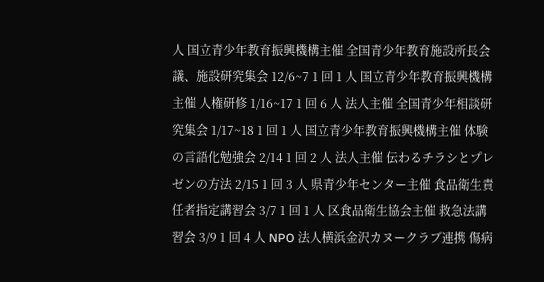人 国立青少年教育振興機構主催 全国青少年教育施設所長会議、施設研究集会 12/6~7 1 回 1 人 国立青少年教育振興機構主催 人権研修 1/16~17 1 回 6 人 法人主催 全国青少年相談研究集会 1/17~18 1 回 1 人 国立青少年教育振興機構主催 体験の言語化勉強会 2/14 1 回 2 人 法人主催 伝わるチラシとプレゼンの方法 2/15 1 回 3 人 県青少年センター主催 食品衛生責任者指定講習会 3/7 1 回 1 人 区食品衛生協会主催 救急法講習会 3/9 1 回 4 人 NPO 法人横浜金沢カヌークラブ連携 傷病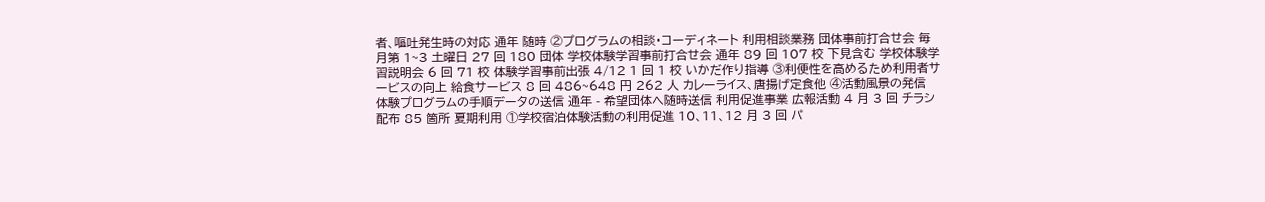者、嘔吐発生時の対応 通年 随時 ②プログラムの相談・コーディネート 利用相談業務 団体事前打合せ会 毎月第 1~3 土曜日 27 回 180 団体 学校体験学習事前打合せ会 通年 89 回 107 校 下見含む 学校体験学習説明会 6 回 71 校 体験学習事前出張 4/12 1 回 1 校 いかだ作り指導 ③利便性を高めるため利用者サービスの向上 給食サービス 8 回 486~648 円 262 人 カレーライス、唐揚げ定食他 ④活動風景の発信 体験プログラムの手順データの送信 通年 - 希望団体へ随時送信 利用促進事業 広報活動 4 月 3 回 チラシ配布 85 箇所 夏期利用 ①学校宿泊体験活動の利用促進 10、11、12 月 3 回 パ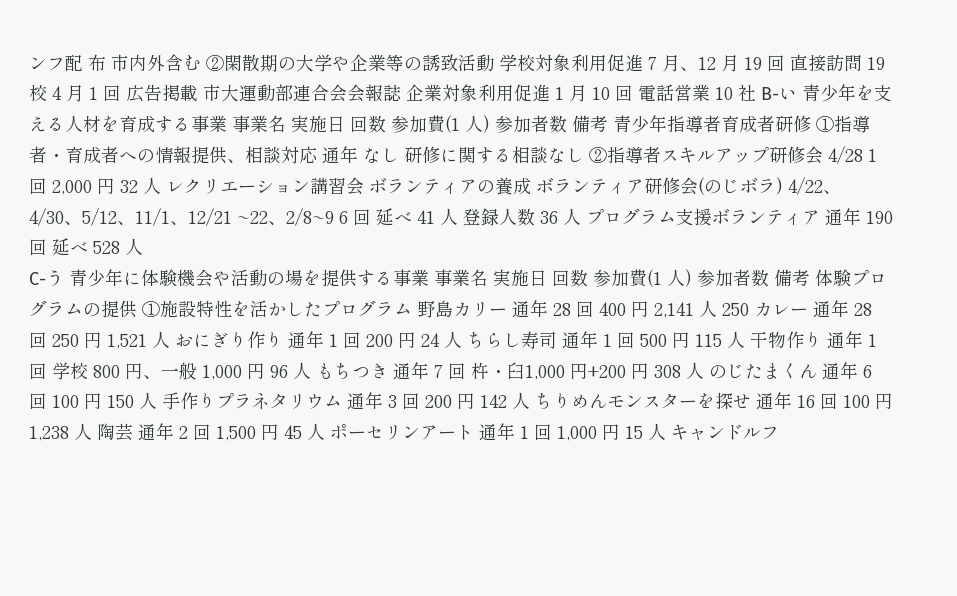ンフ配 布 市内外含む ②閑散期の大学や企業等の誘致活動 学校対象利用促進 7 月、12 月 19 回 直接訪問 19 校 4 月 1 回 広告掲載 市大運動部連合会会報誌 企業対象利用促進 1 月 10 回 電話営業 10 社 B-い 青少年を支える人材を育成する事業 事業名 実施日 回数 参加費(1 人) 参加者数 備考 青少年指導者育成者研修 ①指導者・育成者への情報提供、相談対応 通年 なし 研修に関する相談なし ②指導者スキルアップ研修会 4/28 1 回 2,000 円 32 人 レクリエーション講習会 ボランティアの養成 ボランティア研修会(のじボラ) 4/22、4/30、5/12、11/1、12/21 ~22、2/8~9 6 回 延べ 41 人 登録人数 36 人 プログラム支援ボランティア 通年 190 回 延べ 528 人
C-う 青少年に体験機会や活動の場を提供する事業 事業名 実施日 回数 参加費(1 人) 参加者数 備考 体験プログラムの提供 ①施設特性を活かしたプログラム 野島カリー 通年 28 回 400 円 2,141 人 250 カレー 通年 28 回 250 円 1,521 人 おにぎり作り 通年 1 回 200 円 24 人 ちらし寿司 通年 1 回 500 円 115 人 干物作り 通年 1 回 学校 800 円、一般 1,000 円 96 人 もちつき 通年 7 回 杵・臼1,000 円+200 円 308 人 のじたまくん 通年 6 回 100 円 150 人 手作りプラネタリウム 通年 3 回 200 円 142 人 ちりめんモンスターを探せ 通年 16 回 100 円 1,238 人 陶芸 通年 2 回 1,500 円 45 人 ポーセリンアート 通年 1 回 1,000 円 15 人 キャンドルフ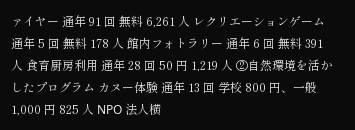ァイヤー 通年 91 回 無料 6,261 人 レクリエーションゲーム 通年 5 回 無料 178 人 館内フォトラリー 通年 6 回 無料 391 人 食育厨房利用 通年 28 回 50 円 1,219 人 ②自然環境を活かしたプログラム カヌー体験 通年 13 回 学校 800 円、一般 1,000 円 825 人 NPO 法人横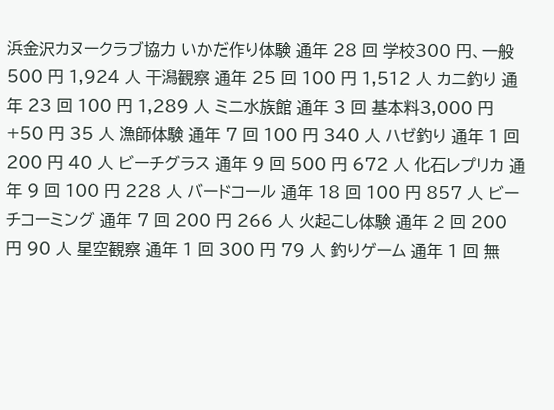浜金沢カヌークラブ協力 いかだ作り体験 通年 28 回 学校300 円、一般 500 円 1,924 人 干潟観察 通年 25 回 100 円 1,512 人 カニ釣り 通年 23 回 100 円 1,289 人 ミニ水族館 通年 3 回 基本料3,000 円+50 円 35 人 漁師体験 通年 7 回 100 円 340 人 ハゼ釣り 通年 1 回 200 円 40 人 ビーチグラス 通年 9 回 500 円 672 人 化石レプリカ 通年 9 回 100 円 228 人 バードコール 通年 18 回 100 円 857 人 ビーチコーミング 通年 7 回 200 円 266 人 火起こし体験 通年 2 回 200 円 90 人 星空観察 通年 1 回 300 円 79 人 釣りゲーム 通年 1 回 無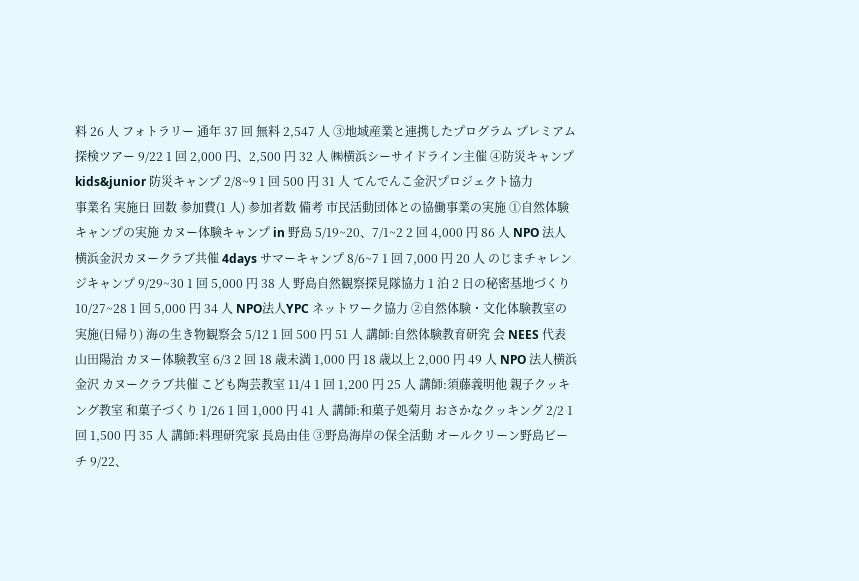料 26 人 フォトラリー 通年 37 回 無料 2,547 人 ③地域産業と連携したプログラム プレミアム探検ツアー 9/22 1 回 2,000 円、2,500 円 32 人 ㈱横浜シーサイドライン主催 ④防災キャンプ kids&junior 防災キャンプ 2/8~9 1 回 500 円 31 人 てんでんこ金沢プロジェクト協力
事業名 実施日 回数 参加費(1 人) 参加者数 備考 市民活動団体との協働事業の実施 ①自然体験キャンプの実施 カヌー体験キャンプ in 野島 5/19~20、7/1~2 2 回 4,000 円 86 人 NPO 法人横浜金沢カヌークラブ共催 4days サマーキャンプ 8/6~7 1 回 7,000 円 20 人 のじまチャレンジキャンプ 9/29~30 1 回 5,000 円 38 人 野島自然観察探見隊協力 1 泊 2 日の秘密基地づくり 10/27~28 1 回 5,000 円 34 人 NPO法人YPC ネットワーク協力 ②自然体験・文化体験教室の実施(日帰り) 海の生き物観察会 5/12 1 回 500 円 51 人 講師:自然体験教育研究 会 NEES 代表 山田陽治 カヌー体験教室 6/3 2 回 18 歳未満 1,000 円 18 歳以上 2,000 円 49 人 NPO 法人横浜金沢 カヌークラブ共催 こども陶芸教室 11/4 1 回 1,200 円 25 人 講師:須藤義明他 親子クッキング教室 和菓子づくり 1/26 1 回 1,000 円 41 人 講師:和菓子処菊月 おさかなクッキング 2/2 1 回 1,500 円 35 人 講師:料理研究家 長島由佳 ③野島海岸の保全活動 オールクリーン野島ビーチ 9/22、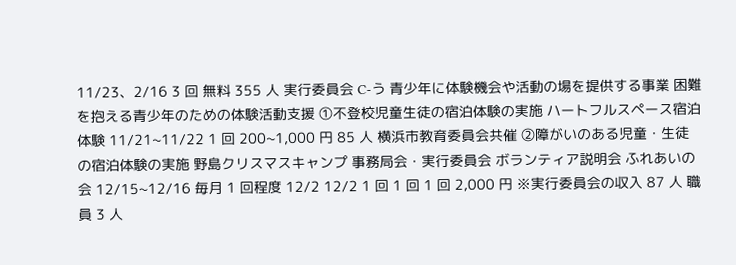11/23、2/16 3 回 無料 355 人 実行委員会 C-う 青少年に体験機会や活動の場を提供する事業 困難を抱える青少年のための体験活動支援 ①不登校児童生徒の宿泊体験の実施 ハートフルスペース宿泊体験 11/21~11/22 1 回 200~1,000 円 85 人 横浜市教育委員会共催 ②障がいのある児童・生徒の宿泊体験の実施 野島クリスマスキャンプ 事務局会・実行委員会 ボランティア説明会 ふれあいの会 12/15~12/16 毎月 1 回程度 12/2 12/2 1 回 1 回 1 回 2,000 円 ※実行委員会の収入 87 人 職員 3 人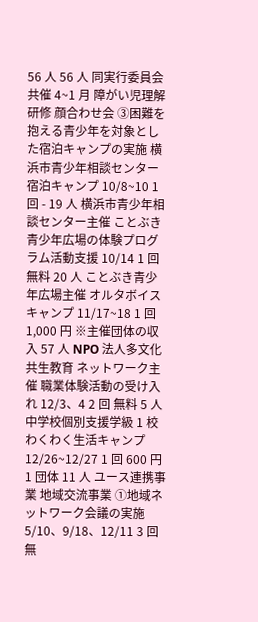56 人 56 人 同実行委員会共催 4~1 月 障がい児理解研修 顔合わせ会 ③困難を抱える青少年を対象とした宿泊キャンプの実施 横浜市青少年相談センター宿泊キャンプ 10/8~10 1 回 - 19 人 横浜市青少年相談センター主催 ことぶき青少年広場の体験プログラム活動支援 10/14 1 回 無料 20 人 ことぶき青少年広場主催 オルタボイスキャンプ 11/17~18 1 回 1,000 円 ※主催団体の収入 57 人 NPO 法人多文化共生教育 ネットワーク主催 職業体験活動の受け入れ 12/3、4 2 回 無料 5 人 中学校個別支援学級 1 校 わくわく生活キャンプ 12/26~12/27 1 回 600 円 1 団体 11 人 ユース連携事業 地域交流事業 ①地域ネットワーク会議の実施 5/10、9/18、12/11 3 回 無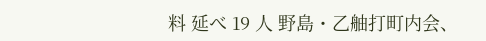料 延べ 19 人 野島・乙舳打町内会、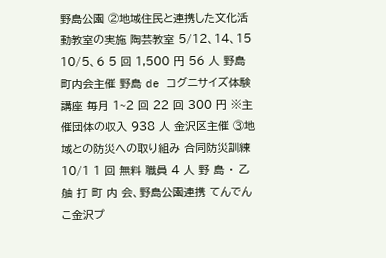野島公園 ②地域住民と連携した文化活動教室の実施 陶芸教室 5/12、14、15 10/5、6 5 回 1,500 円 56 人 野島町内会主催 野島 de コグニサイズ体験 講座 毎月 1~2 回 22 回 300 円 ※主催団体の収入 938 人 金沢区主催 ③地域との防災への取り組み 合同防災訓練 10/1 1 回 無料 職員 4 人 野 島 ・ 乙 舳 打 町 内 会、野島公園連携 てんでんこ金沢プ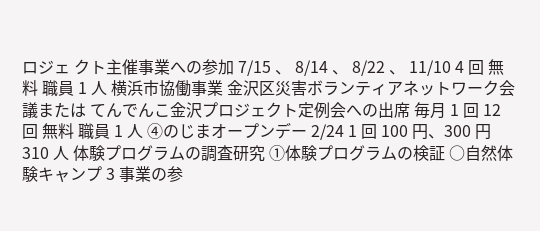ロジェ クト主催事業への参加 7/15 、 8/14 、 8/22 、 11/10 4 回 無料 職員 1 人 横浜市協働事業 金沢区災害ボランティアネットワーク会議または てんでんこ金沢プロジェクト定例会への出席 毎月 1 回 12 回 無料 職員 1 人 ④のじまオープンデー 2/24 1 回 100 円、300 円 310 人 体験プログラムの調査研究 ①体験プログラムの検証 ○自然体験キャンプ 3 事業の参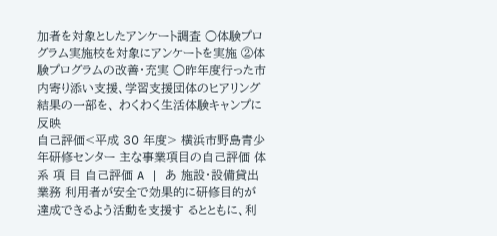加者を対象としたアンケート調査 ○体験プログラム実施校を対象にアンケートを実施 ②体験プログラムの改善・充実 ○昨年度行った市内寄り添い支援、学習支援団体のヒアリング結果の一部を、 わくわく生活体験キャンプに反映
自己評価<平成 30 年度> 横浜市野島青少年研修センター 主な事業項目の自己評価 体 系 項 目 自己評価 A | あ 施設・設備貸出業務 利用者が安全で効果的に研修目的が達成できるよう活動を支援す るとともに、利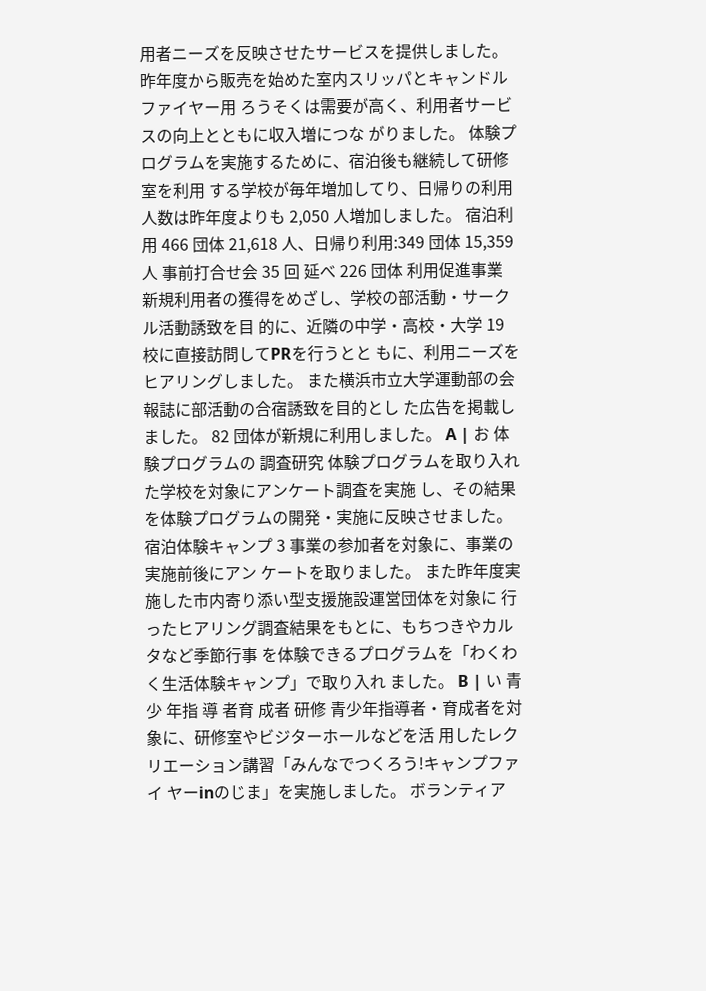用者ニーズを反映させたサービスを提供しました。 昨年度から販売を始めた室内スリッパとキャンドルファイヤー用 ろうそくは需要が高く、利用者サービスの向上とともに収入増につな がりました。 体験プログラムを実施するために、宿泊後も継続して研修室を利用 する学校が毎年増加してり、日帰りの利用人数は昨年度よりも 2,050 人増加しました。 宿泊利用 466 団体 21,618 人、日帰り利用:349 団体 15,359 人 事前打合せ会 35 回 延べ 226 団体 利用促進事業 新規利用者の獲得をめざし、学校の部活動・サークル活動誘致を目 的に、近隣の中学・高校・大学 19 校に直接訪問してPRを行うとと もに、利用ニーズをヒアリングしました。 また横浜市立大学運動部の会報誌に部活動の合宿誘致を目的とし た広告を掲載しました。 82 団体が新規に利用しました。 A | お 体験プログラムの 調査研究 体験プログラムを取り入れた学校を対象にアンケート調査を実施 し、その結果を体験プログラムの開発・実施に反映させました。 宿泊体験キャンプ 3 事業の参加者を対象に、事業の実施前後にアン ケートを取りました。 また昨年度実施した市内寄り添い型支援施設運営団体を対象に 行ったヒアリング調査結果をもとに、もちつきやカルタなど季節行事 を体験できるプログラムを「わくわく生活体験キャンプ」で取り入れ ました。 B | い 青 少 年指 導 者育 成者 研修 青少年指導者・育成者を対象に、研修室やビジターホールなどを活 用したレクリエーション講習「みんなでつくろう!キャンプファイ ヤーinのじま」を実施しました。 ボランティア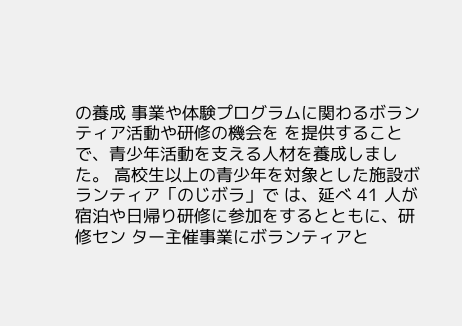の養成 事業や体験プログラムに関わるボランティア活動や研修の機会を を提供することで、青少年活動を支える人材を養成しました。 高校生以上の青少年を対象とした施設ボランティア「のじボラ」で は、延べ 41 人が宿泊や日帰り研修に参加をするとともに、研修セン ター主催事業にボランティアと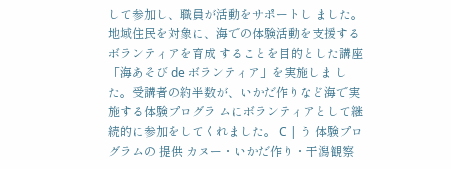して参加し、職員が活動をサポートし ました。 地域住民を対象に、海での体験活動を支援するボランティアを育成 することを目的とした講座「海あそび de ボランティア」を実施しま した。受講者の約半数が、いかだ作りなど海で実施する体験プログラ ムにボランティアとして継続的に参加をしてくれました。 C | う 体験プログラムの 提供 カヌー・いかだ作り・干潟観察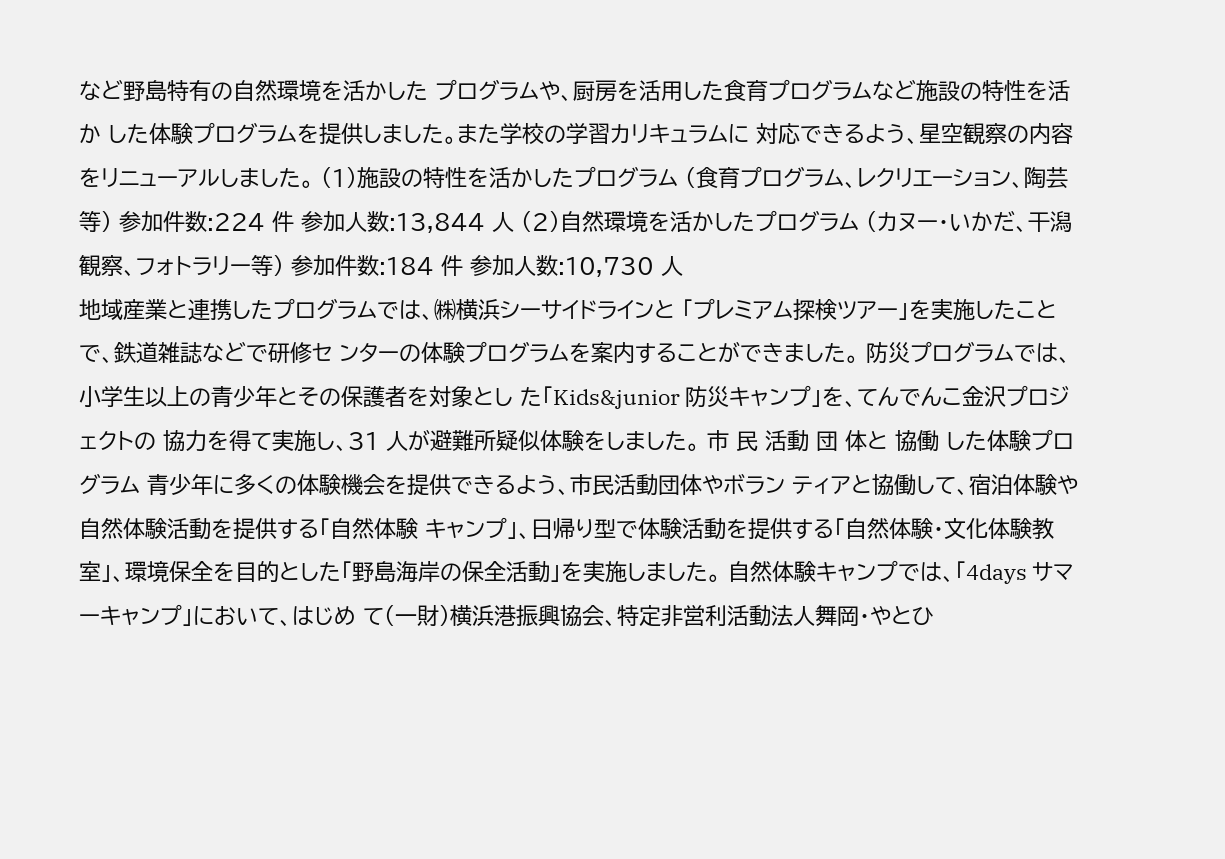など野島特有の自然環境を活かした プログラムや、厨房を活用した食育プログラムなど施設の特性を活か した体験プログラムを提供しました。また学校の学習カリキュラムに 対応できるよう、星空観察の内容をリニューアルしました。 (1)施設の特性を活かしたプログラム (食育プログラム、レクリエーション、陶芸等) 参加件数:224 件 参加人数:13,844 人 (2)自然環境を活かしたプログラム (カヌー・いかだ、干潟観察、フォトラリー等) 参加件数:184 件 参加人数:10,730 人
地域産業と連携したプログラムでは、㈱横浜シーサイドラインと 「プレミアム探検ツアー」を実施したことで、鉄道雑誌などで研修セ ンターの体験プログラムを案内することができました。 防災プログラムでは、小学生以上の青少年とその保護者を対象とし た「Kids&junior 防災キャンプ」を、てんでんこ金沢プロジェクトの 協力を得て実施し、31 人が避難所疑似体験をしました。 市 民 活動 団 体と 協働 した体験プログラム 青少年に多くの体験機会を提供できるよう、市民活動団体やボラン ティアと協働して、宿泊体験や自然体験活動を提供する「自然体験 キャンプ」、日帰り型で体験活動を提供する「自然体験・文化体験教 室」、環境保全を目的とした「野島海岸の保全活動」を実施しました。 自然体験キャンプでは、「4days サマーキャンプ」において、はじめ て(一財)横浜港振興協会、特定非営利活動法人舞岡・やとひ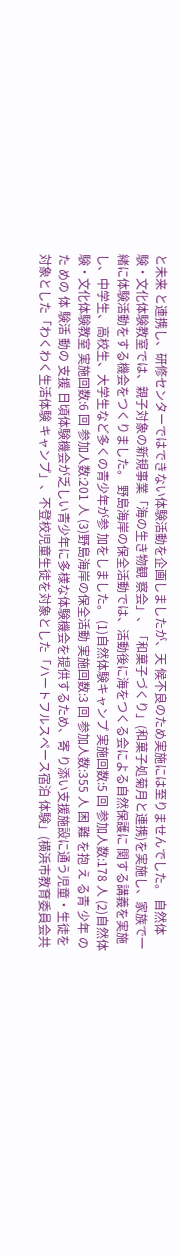と未来 と連携し、研修センターではできない体験活動を企画しましたが、天 候不良のため実施には至りませんでした。 自然体験・文化体験教室では、親子対象の新規事業「海の生き物観 察会」、「和菓子づくり」(和菓子処菊月と連携)を実施し、家族で一 緒に体験活動をする機会をつくりました。 野島海岸の保全活動では、活動後に海をつくる会による自然保護に 関する講義を実施し、中学生、高校生、大学生など多くの青少年が参 加をしました。 (1)自然体験キャンプ 実施回数:5 回 参加人数:178 人 (2)自然体験・文化体験教室 実施回数:6 回 参加人数:201 人 (3)野島海岸の保全活動 実施回数:3 回 参加人数:355 人 困 難 を抱 え る青 少年 の た めの 体 験活 動の 支援 日頃体験機会が乏しい青少年に多様な体験機会を提供するため、寄 り添い支援施設に通う児童・生徒を対象とした「わくわく生活体験 キャンプ」、不登校児童生徒を対象とした「ハートフルスペース宿泊 体験」(横浜市教育委員会共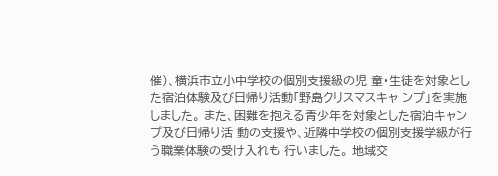催)、横浜市立小中学校の個別支援級の児 童・生徒を対象とした宿泊体験及び日帰り活動「野島クリスマスキャ ンプ」を実施しました。 また、困難を抱える青少年を対象とした宿泊キャンプ及び日帰り活 動の支援や、近隣中学校の個別支援学級が行う職業体験の受け入れも 行いました。 地域交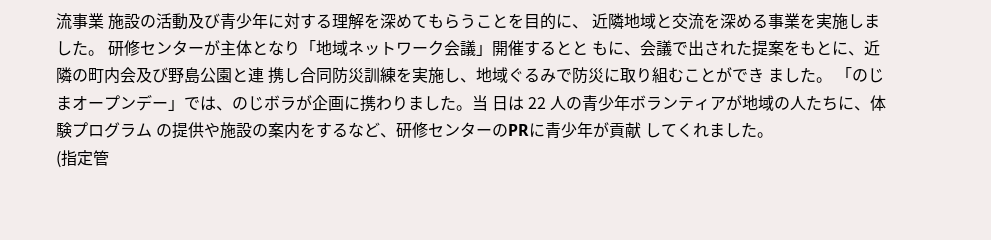流事業 施設の活動及び青少年に対する理解を深めてもらうことを目的に、 近隣地域と交流を深める事業を実施しました。 研修センターが主体となり「地域ネットワーク会議」開催するとと もに、会議で出された提案をもとに、近隣の町内会及び野島公園と連 携し合同防災訓練を実施し、地域ぐるみで防災に取り組むことができ ました。 「のじまオープンデー」では、のじボラが企画に携わりました。当 日は 22 人の青少年ボランティアが地域の人たちに、体験プログラム の提供や施設の案内をするなど、研修センターのPRに青少年が貢献 してくれました。
(指定管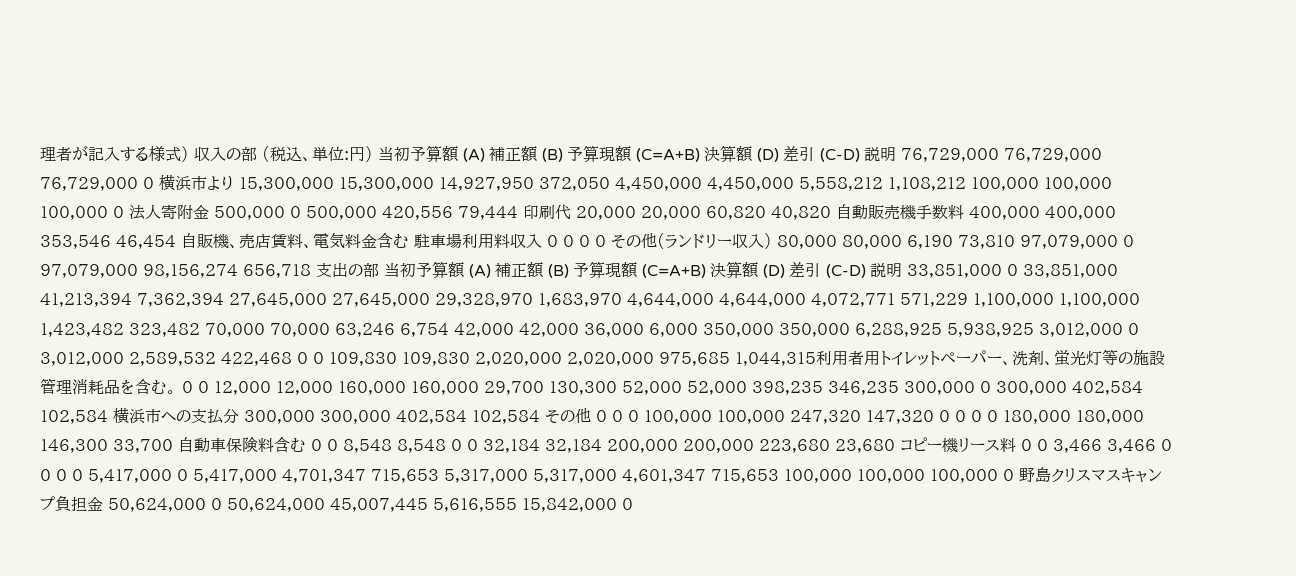理者が記入する様式) 収入の部 (税込、単位:円) 当初予算額 (A) 補正額 (B) 予算現額 (C=A+B) 決算額 (D) 差引 (C-D) 説明 76,729,000 76,729,000 76,729,000 0 横浜市より 15,300,000 15,300,000 14,927,950 372,050 4,450,000 4,450,000 5,558,212 1,108,212 100,000 100,000 100,000 0 法人寄附金 500,000 0 500,000 420,556 79,444 印刷代 20,000 20,000 60,820 40,820 自動販売機手数料 400,000 400,000 353,546 46,454 自販機、売店賃料、電気料金含む 駐車場利用料収入 0 0 0 0 その他(ランドリー収入) 80,000 80,000 6,190 73,810 97,079,000 0 97,079,000 98,156,274 656,718 支出の部 当初予算額 (A) 補正額 (B) 予算現額 (C=A+B) 決算額 (D) 差引 (C-D) 説明 33,851,000 0 33,851,000 41,213,394 7,362,394 27,645,000 27,645,000 29,328,970 1,683,970 4,644,000 4,644,000 4,072,771 571,229 1,100,000 1,100,000 1,423,482 323,482 70,000 70,000 63,246 6,754 42,000 42,000 36,000 6,000 350,000 350,000 6,288,925 5,938,925 3,012,000 0 3,012,000 2,589,532 422,468 0 0 109,830 109,830 2,020,000 2,020,000 975,685 1,044,315利用者用トイレットペーパー、洗剤、蛍光灯等の施設管理消耗品を含む。 0 0 12,000 12,000 160,000 160,000 29,700 130,300 52,000 52,000 398,235 346,235 300,000 0 300,000 402,584 102,584 横浜市への支払分 300,000 300,000 402,584 102,584 その他 0 0 0 100,000 100,000 247,320 147,320 0 0 0 0 180,000 180,000 146,300 33,700 自動車保険料含む 0 0 8,548 8,548 0 0 32,184 32,184 200,000 200,000 223,680 23,680 コピー機リース料 0 0 3,466 3,466 0 0 0 0 5,417,000 0 5,417,000 4,701,347 715,653 5,317,000 5,317,000 4,601,347 715,653 100,000 100,000 100,000 0 野島クリスマスキャンプ負担金 50,624,000 0 50,624,000 45,007,445 5,616,555 15,842,000 0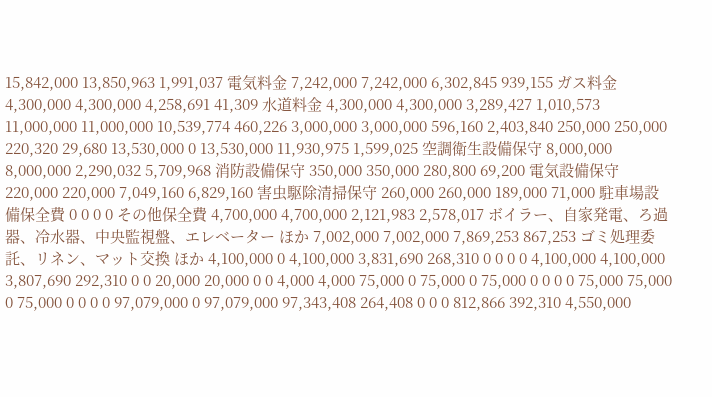15,842,000 13,850,963 1,991,037 電気料金 7,242,000 7,242,000 6,302,845 939,155 ガス料金 4,300,000 4,300,000 4,258,691 41,309 水道料金 4,300,000 4,300,000 3,289,427 1,010,573 11,000,000 11,000,000 10,539,774 460,226 3,000,000 3,000,000 596,160 2,403,840 250,000 250,000 220,320 29,680 13,530,000 0 13,530,000 11,930,975 1,599,025 空調衛生設備保守 8,000,000 8,000,000 2,290,032 5,709,968 消防設備保守 350,000 350,000 280,800 69,200 電気設備保守 220,000 220,000 7,049,160 6,829,160 害虫駆除清掃保守 260,000 260,000 189,000 71,000 駐車場設備保全費 0 0 0 0 その他保全費 4,700,000 4,700,000 2,121,983 2,578,017 ボイラー、自家発電、ろ過器、冷水器、中央監視盤、エレベーター ほか 7,002,000 7,002,000 7,869,253 867,253 ゴミ処理委託、リネン、マット交換 ほか 4,100,000 0 4,100,000 3,831,690 268,310 0 0 0 0 4,100,000 4,100,000 3,807,690 292,310 0 0 20,000 20,000 0 0 4,000 4,000 75,000 0 75,000 0 75,000 0 0 0 0 75,000 75,000 0 75,000 0 0 0 0 97,079,000 0 97,079,000 97,343,408 264,408 0 0 0 812,866 392,310 4,550,000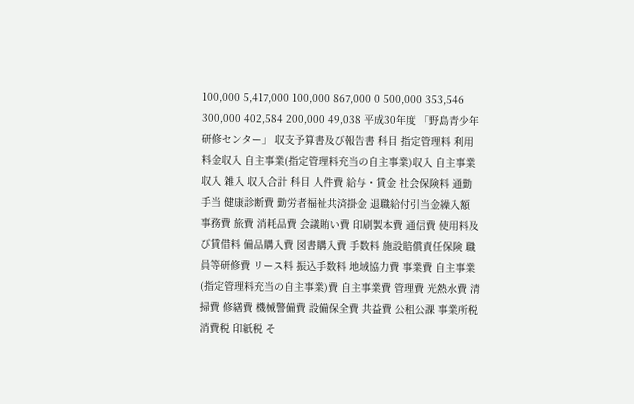100,000 5,417,000 100,000 867,000 0 500,000 353,546 300,000 402,584 200,000 49,038 平成30年度 「野島青少年研修センター」 収支予算書及び報告書 科目 指定管理料 利用料金収入 自主事業(指定管理料充当の自主事業)収入 自主事業収入 雑入 収入合計 科目 人件費 給与・賃金 社会保険料 通勤手当 健康診断費 勤労者福祉共済掛金 退職給付引当金繰入額 事務費 旅費 消耗品費 会議賄い費 印刷製本費 通信費 使用料及び賃借料 備品購入費 図書購入費 手数料 施設賠償責任保険 職員等研修費 リース料 振込手数料 地域協力費 事業費 自主事業(指定管理料充当の自主事業)費 自主事業費 管理費 光熱水費 清掃費 修繕費 機械警備費 設備保全費 共益費 公租公課 事業所税 消費税 印紙税 そ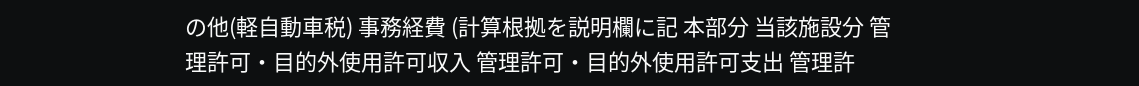の他(軽自動車税) 事務経費 (計算根拠を説明欄に記 本部分 当該施設分 管理許可・目的外使用許可収入 管理許可・目的外使用許可支出 管理許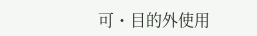可・目的外使用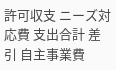許可収支 ニーズ対応費 支出合計 差引 自主事業費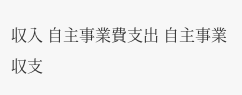収入 自主事業費支出 自主事業収支